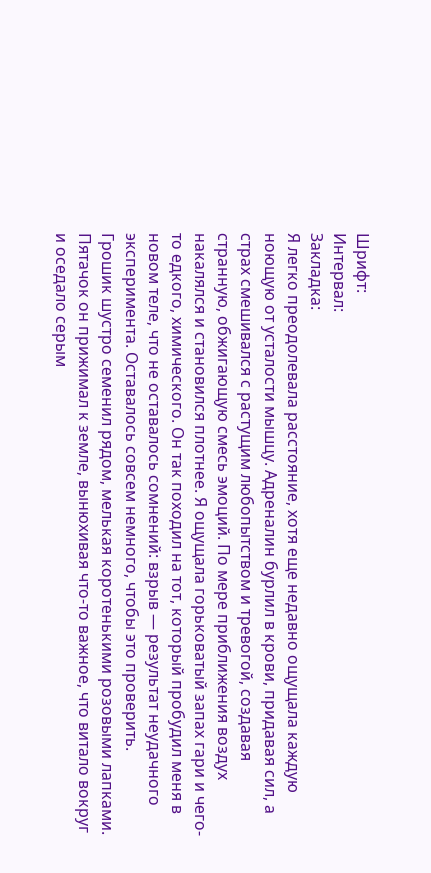Шрифт:
Интервал:
Закладка:
Я легко преодолевала расстояние, хотя еще недавно ощущала каждую ноющую от усталости мышцу. Адреналин бурлил в крови, придавая сил, а страх смешивался с растущим любопытством и тревогой, создавая странную, обжигающую смесь эмоций. По мере приближения воздух накалялся и становился плотнее. Я ощущала горьковатый запах гари и чего-то едкого, химического. Он так походил на тот, который пробудил меня в новом теле, что не оставалось сомнений: взрыв — результат неудачного эксперимента. Оставалось совсем немного, чтобы это проверить.
Грошик шустро семенил рядом, мелькая коротенькими розовыми лапками. Пятачок он прижимал к земле, вынюхивая что-то важное, что витало вокруг и оседало серым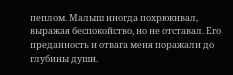пеплом. Малыш иногда похрюкивал, выражая беспокойство, но не отставал. Его преданность и отвага меня поражали до глубины души.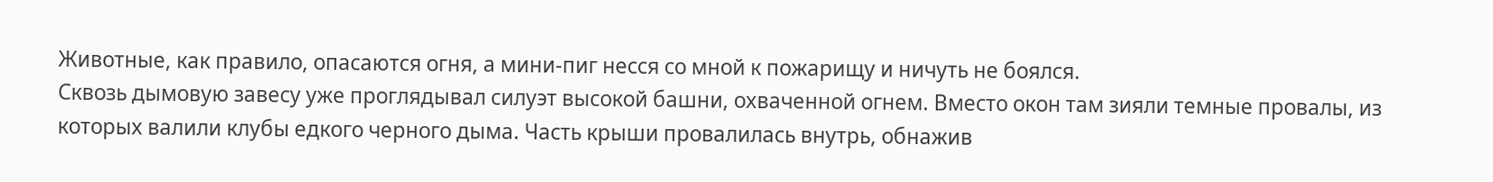Животные, как правило, опасаются огня, а мини-пиг несся со мной к пожарищу и ничуть не боялся.
Сквозь дымовую завесу уже проглядывал силуэт высокой башни, охваченной огнем. Вместо окон там зияли темные провалы, из которых валили клубы едкого черного дыма. Часть крыши провалилась внутрь, обнажив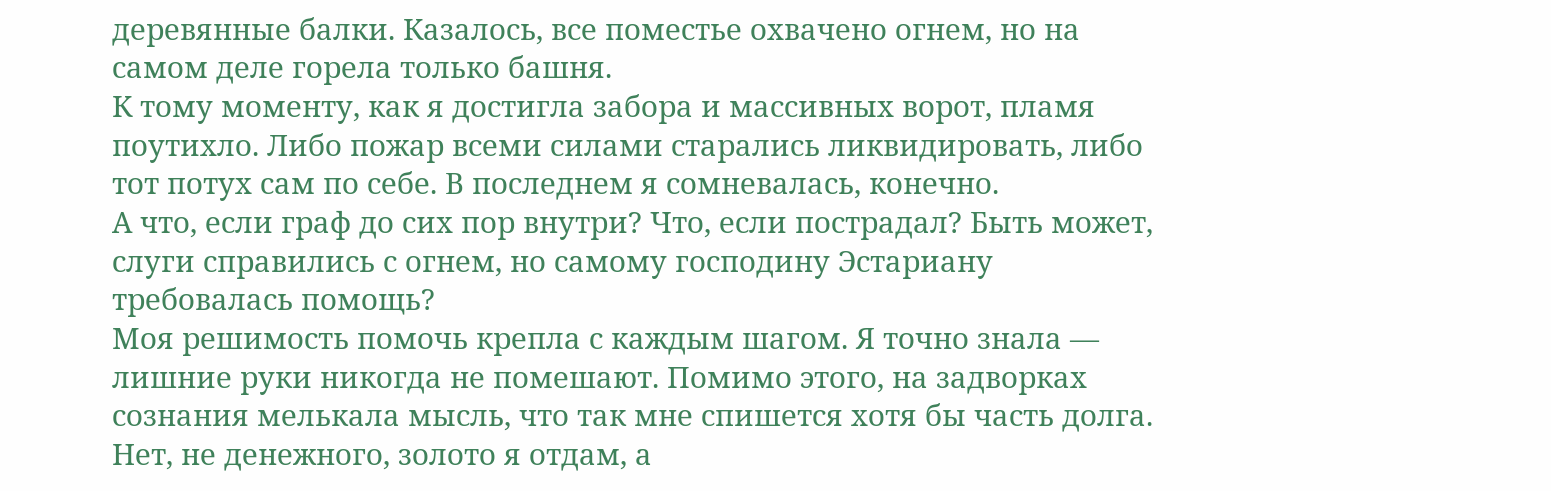деревянные балки. Казалось, все поместье охвачено огнем, но на самом деле горела только башня.
К тому моменту, как я достигла забора и массивных ворот, пламя поутихло. Либо пожар всеми силами старались ликвидировать, либо тот потух сам по себе. В последнем я сомневалась, конечно.
А что, если граф до сих пор внутри? Что, если пострадал? Быть может, слуги справились с огнем, но самому господину Эстариану требовалась помощь?
Моя решимость помочь крепла с каждым шагом. Я точно знала — лишние руки никогда не помешают. Помимо этого, на задворках сознания мелькала мысль, что так мне спишется хотя бы часть долга. Нет, не денежного, золото я отдам, а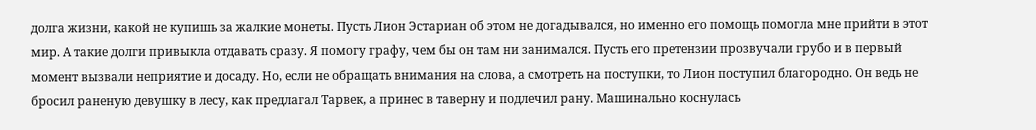долга жизни, какой не купишь за жалкие монеты. Пусть Лион Эстариан об этом не догадывался, но именно его помощь помогла мне прийти в этот мир. А такие долги привыкла отдавать сразу. Я помогу графу, чем бы он там ни занимался. Пусть его претензии прозвучали грубо и в первый момент вызвали неприятие и досаду. Но, если не обращать внимания на слова, а смотреть на поступки, то Лион поступил благородно. Он ведь не бросил раненую девушку в лесу, как предлагал Тарвек, а принес в таверну и подлечил рану. Машинально коснулась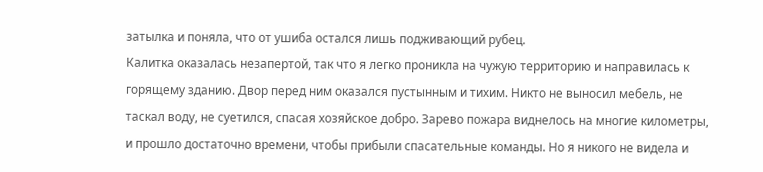затылка и поняла, что от ушиба остался лишь подживающий рубец.
Калитка оказалась незапертой, так что я легко проникла на чужую территорию и направилась к горящему зданию. Двор перед ним оказался пустынным и тихим. Никто не выносил мебель, не таскал воду, не суетился, спасая хозяйское добро. Зарево пожара виднелось на многие километры, и прошло достаточно времени, чтобы прибыли спасательные команды. Но я никого не видела и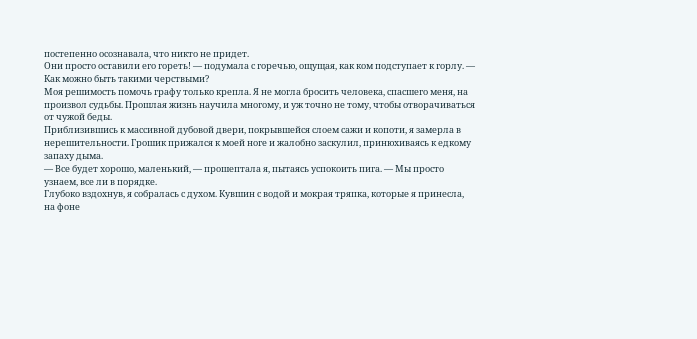постепенно осознавала, что никто не придет.
Они просто оставили его гореть! — подумала с горечью, ощущая, как ком подступает к горлу. — Как можно быть такими черствыми?
Моя решимость помочь графу только крепла. Я не могла бросить человека, спасшего меня, на произвол судьбы. Прошлая жизнь научила многому, и уж точно не тому, чтобы отворачиваться от чужой беды.
Приблизившись к массивной дубовой двери, покрывшейся слоем сажи и копоти, я замерла в нерешительности. Грошик прижался к моей ноге и жалобно заскулил, принюхиваясь к едкому запаху дыма.
— Все будет хорошо, маленький, — прошептала я, пытаясь успокоить пига. — Мы просто узнаем, все ли в порядке.
Глубоко вздохнув, я собралась с духом. Кувшин с водой и мокрая тряпка, которые я принесла, на фоне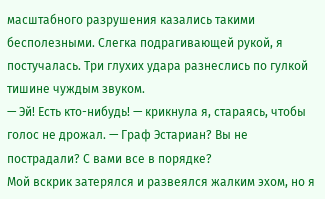масштабного разрушения казались такими бесполезными. Слегка подрагивающей рукой, я постучалась. Три глухих удара разнеслись по гулкой тишине чуждым звуком.
— Эй! Есть кто-нибудь! — крикнула я, стараясь, чтобы голос не дрожал. — Граф Эстариан? Вы не пострадали? С вами все в порядке?
Мой вскрик затерялся и развеялся жалким эхом, но я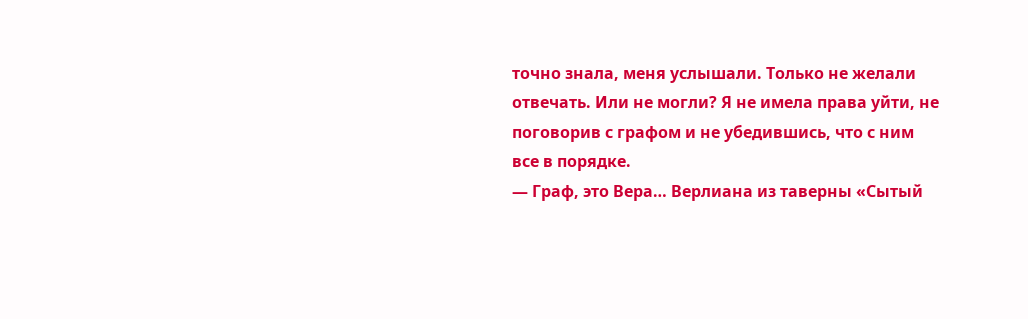точно знала, меня услышали. Только не желали отвечать. Или не могли? Я не имела права уйти, не поговорив с графом и не убедившись, что с ним все в порядке.
— Граф, это Вера… Верлиана из таверны «Сытый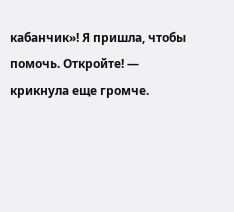кабанчик»! Я пришла, чтобы помочь. Откройте! — крикнула еще громче.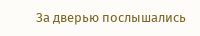За дверью послышались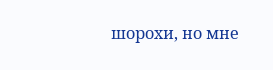шорохи, но мне